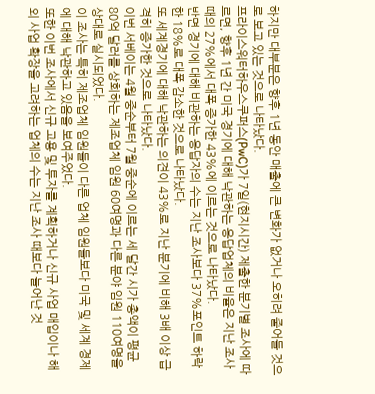하지만 대부분은 향후 1년 동안 매출에 큰 변화가 없거나 오히려 줄어들 것으로 보고 있는 것으로 나타났다.
프라이스워터하우스쿠퍼스(PwC)가 7일(현지시간) 제출한 분기별 조사에 따르면, 향후 1년 간 미국 경기에 대해 낙관하는 응답업체의 비율은 지난 조사 때의 27%에서 대폭 증가한 43%에 이르는 것으로 나타났다.
반면 경기에 대해 비관하는 응답자의 수는 지난 조사보다 37%포인트 하락한 18%로 대폭 감소한 것으로 나타났다.
또 세계경기에 대해 낙관하는 의견이 43%로 지난 분기에 비해 3배 이상 급격히 증가한 것으로 나타났다.
이번 서베이는 4월 중순부터 7월 중순에 이르는 세 달간 시가 총액이 평균 80억 달러를 상회하는 제조업체 임원 60여명과 다른 분야 임원 110여명을 상대로 실시되었다.
이 조사는 특히 제조업체 임원들이 다른 업체 임원들보다 미국 및 세계 경제에 대해 낙관하고 있음을 보여주었다.
또한 이번 조사에서 신규 고용 및 투자를 계획하거나 신규 사업 매입이나 해외 사업 확장을 고려하는 업체의 수는 지난 조사 때보다 늘어난 것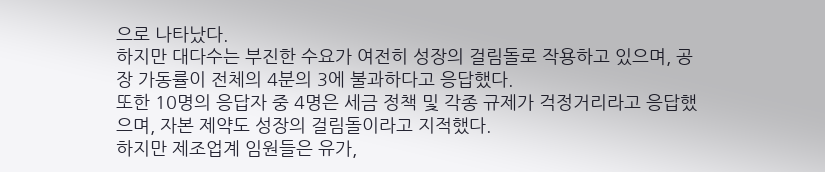으로 나타났다.
하지만 대다수는 부진한 수요가 여전히 성장의 걸림돌로 작용하고 있으며, 공장 가동률이 전체의 4분의 3에 불과하다고 응답했다.
또한 10명의 응답자 중 4명은 세금 정책 및 각종 규제가 걱정거리라고 응답했으며, 자본 제약도 성장의 걸림돌이라고 지적했다.
하지만 제조업계 임원들은 유가,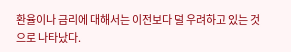환율이나 금리에 대해서는 이전보다 덜 우려하고 있는 것으로 나타났다.